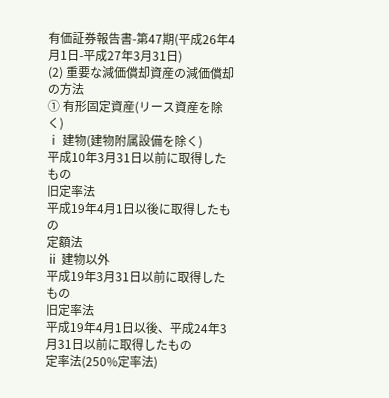有価証券報告書-第47期(平成26年4月1日-平成27年3月31日)
(2) 重要な減価償却資産の減価償却の方法
① 有形固定資産(リース資産を除く)
ⅰ 建物(建物附属設備を除く)
平成10年3月31日以前に取得したもの
旧定率法
平成19年4月1日以後に取得したもの
定額法
ⅱ 建物以外
平成19年3月31日以前に取得したもの
旧定率法
平成19年4月1日以後、平成24年3月31日以前に取得したもの
定率法(250%定率法)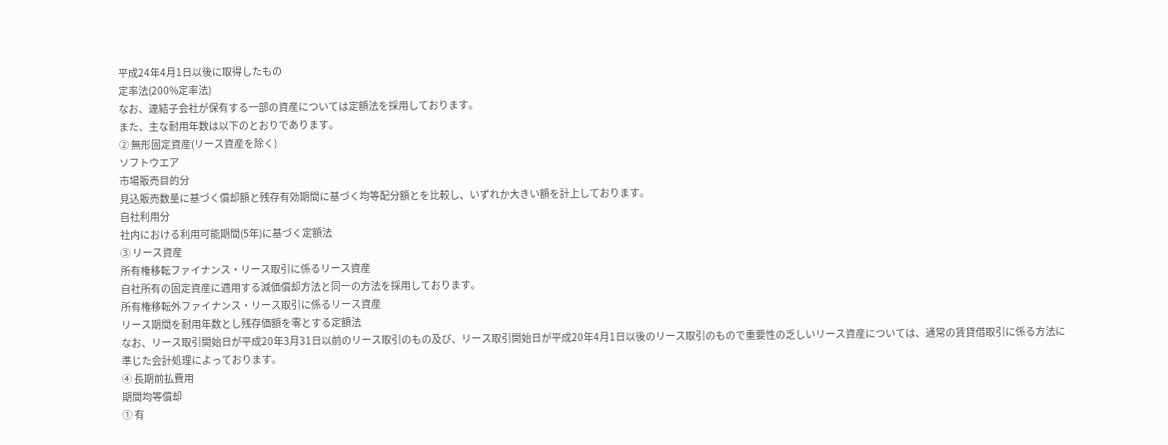平成24年4月1日以後に取得したもの
定率法(200%定率法)
なお、連結子会社が保有する一部の資産については定額法を採用しております。
また、主な耐用年数は以下のとおりであります。
② 無形固定資産(リース資産を除く)
ソフトウエア
市場販売目的分
見込販売数量に基づく償却額と残存有効期間に基づく均等配分額とを比較し、いずれか大きい額を計上しております。
自社利用分
社内における利用可能期間(5年)に基づく定額法
③ リース資産
所有権移転ファイナンス・リース取引に係るリース資産
自社所有の固定資産に適用する減価償却方法と同一の方法を採用しております。
所有権移転外ファイナンス・リース取引に係るリース資産
リース期間を耐用年数とし残存価額を零とする定額法
なお、リース取引開始日が平成20年3月31日以前のリース取引のもの及び、リース取引開始日が平成20年4月1日以後のリース取引のもので重要性の乏しいリース資産については、通常の賃貸借取引に係る方法に準じた会計処理によっております。
④ 長期前払費用
期間均等償却
① 有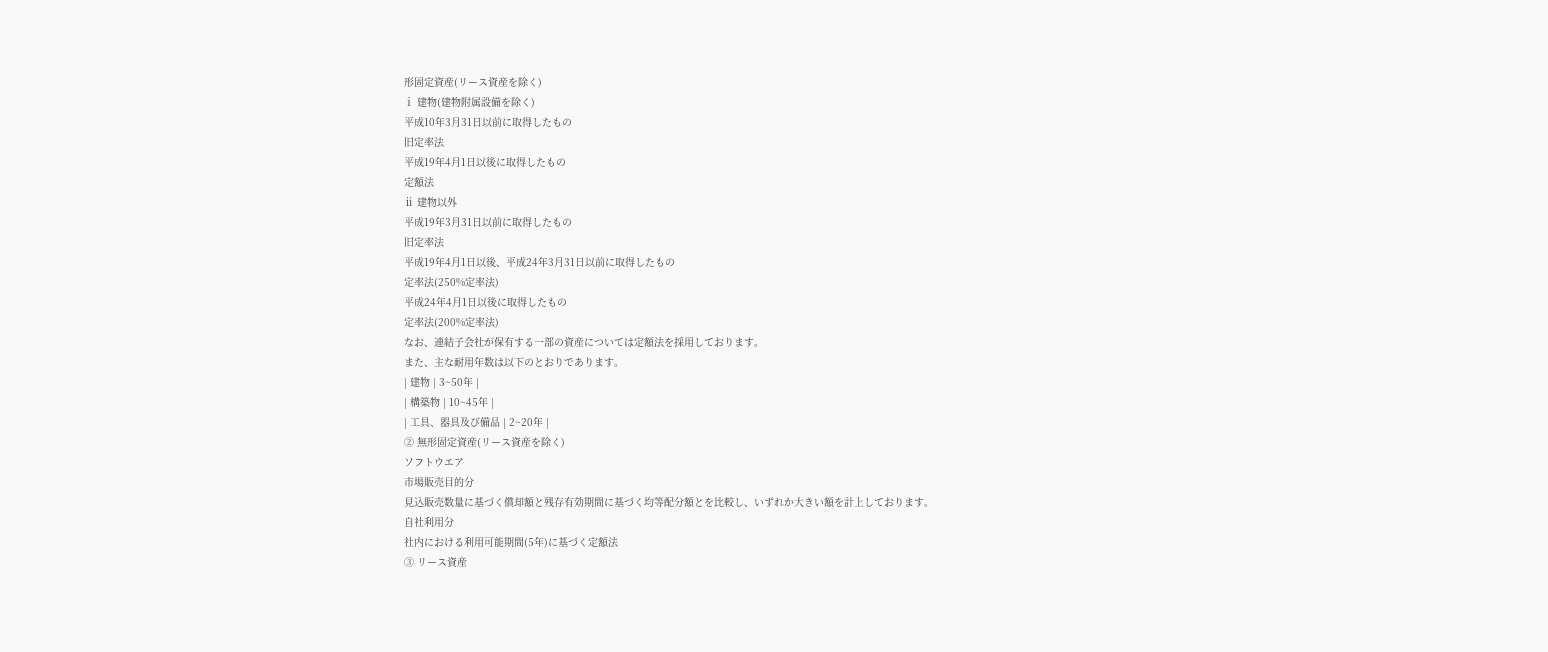形固定資産(リース資産を除く)
ⅰ 建物(建物附属設備を除く)
平成10年3月31日以前に取得したもの
旧定率法
平成19年4月1日以後に取得したもの
定額法
ⅱ 建物以外
平成19年3月31日以前に取得したもの
旧定率法
平成19年4月1日以後、平成24年3月31日以前に取得したもの
定率法(250%定率法)
平成24年4月1日以後に取得したもの
定率法(200%定率法)
なお、連結子会社が保有する一部の資産については定額法を採用しております。
また、主な耐用年数は以下のとおりであります。
| 建物 | 3~50年 |
| 構築物 | 10~45年 |
| 工具、器具及び備品 | 2~20年 |
② 無形固定資産(リース資産を除く)
ソフトウエア
市場販売目的分
見込販売数量に基づく償却額と残存有効期間に基づく均等配分額とを比較し、いずれか大きい額を計上しております。
自社利用分
社内における利用可能期間(5年)に基づく定額法
③ リース資産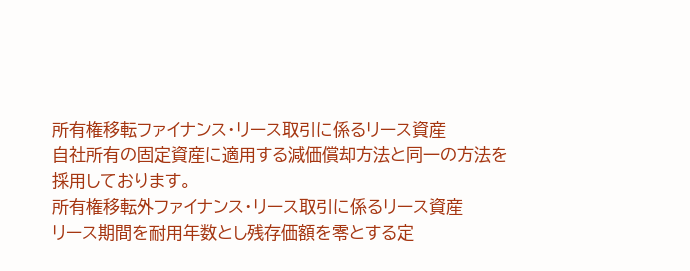所有権移転ファイナンス・リース取引に係るリース資産
自社所有の固定資産に適用する減価償却方法と同一の方法を採用しております。
所有権移転外ファイナンス・リース取引に係るリース資産
リース期間を耐用年数とし残存価額を零とする定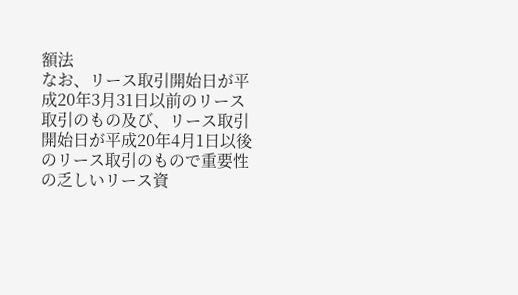額法
なお、リース取引開始日が平成20年3月31日以前のリース取引のもの及び、リース取引開始日が平成20年4月1日以後のリース取引のもので重要性の乏しいリース資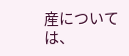産については、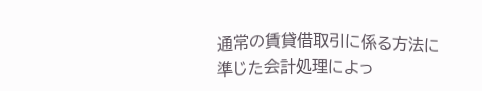通常の賃貸借取引に係る方法に準じた会計処理によっ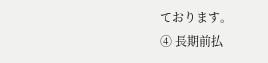ております。
④ 長期前払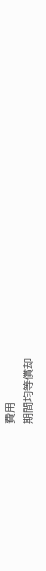費用
期間均等償却